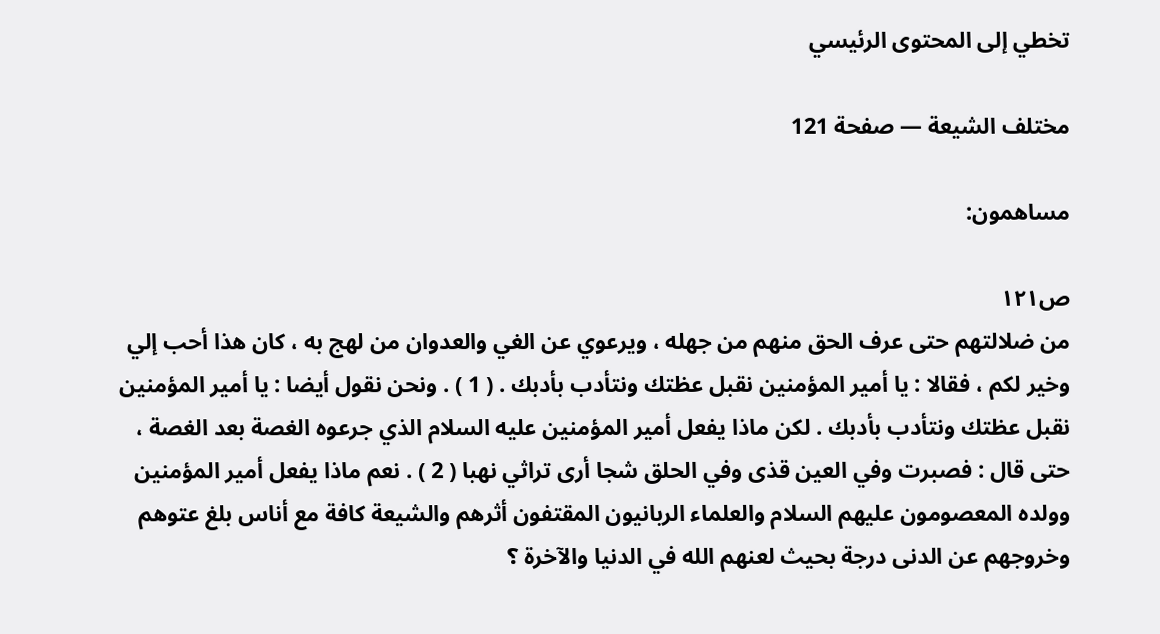تخطي إلى المحتوى الرئيسي

مختلف الشيعة — صفحة 121

مساهمون:

ص١٢١
من ضلالتهم حتى عرف الحق منهم من جهله ، ويرعوي عن الغي والعدوان من لهج به ، كان هذا أحب إلي وخير لكم ، فقالا : يا أمير المؤمنين نقبل عظتك ونتأدب بأدبك . ( 1 ) . ونحن نقول أيضا : يا أمير المؤمنين نقبل عظتك ونتأدب بأدبك . لكن ماذا يفعل أمير المؤمنين عليه السلام الذي جرعوه الغصة بعد الغصة ، حتى قال : فصبرت وفي العين قذى وفي الحلق شجا أرى تراثي نهبا ( 2 ) . نعم ماذا يفعل أمير المؤمنين وولده المعصومون عليهم السلام والعلماء الربانيون المقتفون أثرهم والشيعة كافة مع أناس بلغ عتوهم وخروجهم عن الدنى درجة بحيث لعنهم الله في الدنيا والآخرة ؟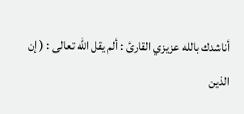أناشدك بالله عزيزي القارئ : ألم يقل الله تعالى : ( إن الذين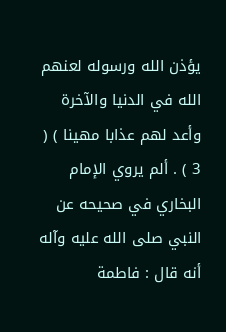يؤذن الله ورسوله لعنهم الله في الدنيا والآخرة وأعد لهم عذابا مهينا ) ( 3 ) . ألم يروي الإمام البخاري في صحيحه عن النبي صلى الله عليه وآله أنه قال : فاطمة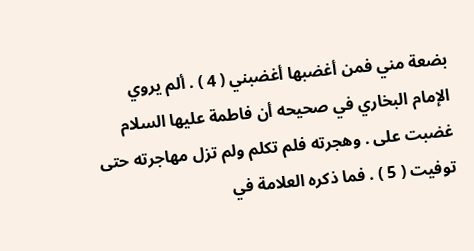بضعة مني فمن أغضبها أغضبني ( 4 ) . ألم يروي الإمام البخاري في صحيحه أن فاطمة عليها السلام غضبت على . وهجرته فلم تكلم ولم تزل مهاجرته حتى توفيت ( 5 ) . فما ذكره العلامة في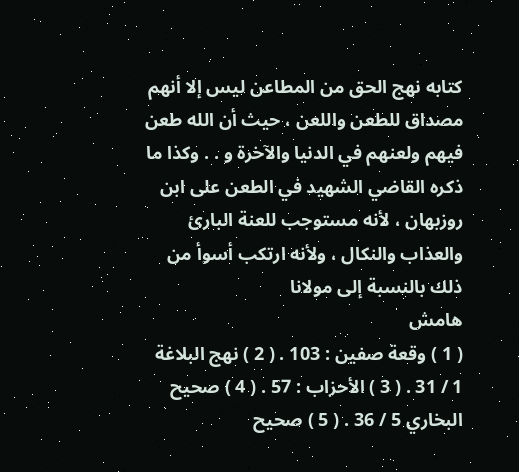كتابه نهج الحق من المطاعن ليس إلا أنهم مصداق للطعن واللعن ، حيث أن الله طعن فيهم ولعنهم في الدنيا والآخرة و . . وكذا ما ذكره القاضي الشهيد في الطعن على ابن روزبهان ، لأنه مستوجب للعنة البارئ والعذاب والنكال ، ولأنه ارتكب أسوأ من ذلك بالنسبة إلى مولانا
هامش
( 1 ) وقعة صفين : 103 . ( 2 ) نهج البلاغة 1 / 31 . ( 3 ) الأحزاب : 57 . ( 4 ) صحيح البخاري 5 / 36 . ( 5 ) صحيح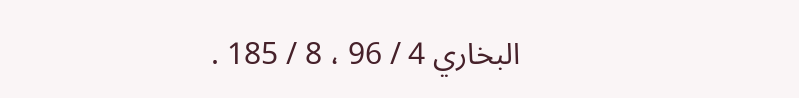البخاري 4 / 96 ، 8 / 185 .